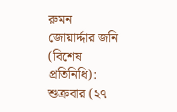রুমন জোয়ার্দ্দার জনি (বিশেষ প্রতিনিধি):
শুক্রবার (২৭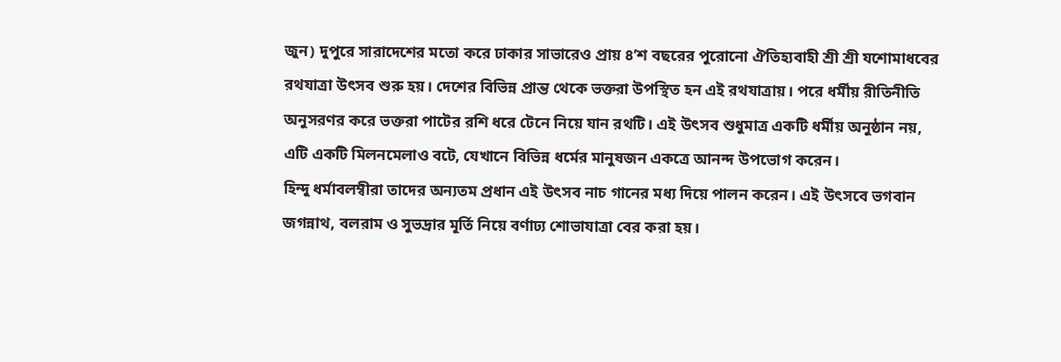জুন) দুপুরে সারাদেশের মতো করে ঢাকার সাভারেও প্রায় ৪’শ বছরের পুরোনো ঐতিহ্যবাহী শ্রী শ্রী যশোমাধবের রথযাত্রা উৎসব শুরু হয়। দেশের বিভিন্ন প্রান্ত থেকে ভক্তরা উপস্থিত হন এই রথযাত্রায়। পরে ধর্মীয় রীতিনীতি অনুসরণর করে ভক্তরা পাটের রশি ধরে টেনে নিয়ে যান রথটি। এই উৎসব শুধুমাত্র একটি ধর্মীয় অনুষ্ঠান নয়, এটি একটি মিলনমেলাও বটে, যেখানে বিভিন্ন ধর্মের মানুষজন একত্রে আনন্দ উপভোগ করেন।
হিন্দু ধর্মাবলম্বীরা তাদের অন্যতম প্রধান এই উৎসব নাচ গানের মধ্য দিয়ে পালন করেন। এই উৎসবে ভগবান জগন্নাথ, বলরাম ও সুভদ্রার মূর্তি নিয়ে বর্ণাঢ্য শোভাযাত্রা বের করা হয়।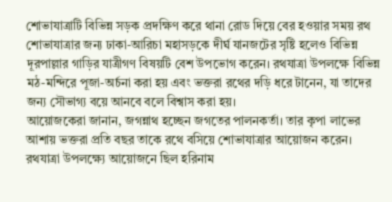শোভাযাত্রাটি বিভিন্ন সড়ক প্রদক্ষিণ করে থানা রোড দিয়ে বের হওয়ার সময় রথ শোভাযাত্রার জন্য ঢাকা-আরিচা মহাসড়কে দীর্ঘ যানজটের সৃষ্টি হলেও বিভিন্ন দূরপাল্লার গাড়ির যাত্রীগণ বিষয়টি বেশ উপভোগ করেন। রথযাত্রা উপলক্ষে বিভিন্ন মঠ-মন্দিরে পূজা-অর্চনা করা হয় এবং ভক্তরা রথের দড়ি ধরে টানেন, যা তাদের জন্য সৌভাগ্য বয়ে আনবে বলে বিশ্বাস করা হয়।
আয়োজকেরা জানান, জগন্নাথ হচ্ছেন জগতের পালনকর্তা। তার কৃপা লাভের আশায় ভক্তরা প্রতি বছর তাকে রথে বসিয়ে শোভাযাত্রার আয়োজন করেন। রথযাত্রা উপলক্ষ্যে আয়োজনে ছিল হরিনাম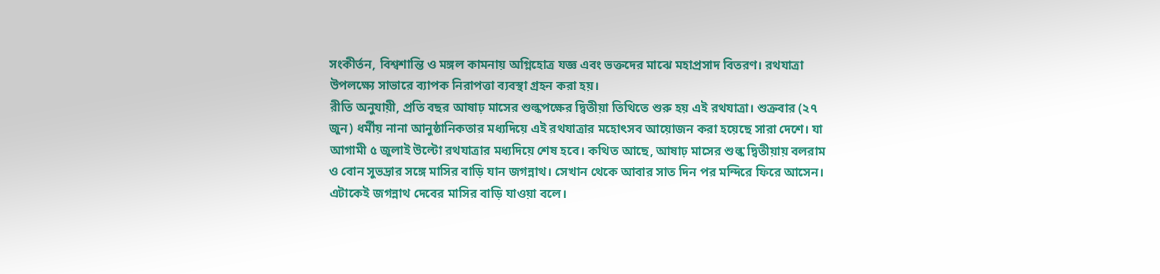সংকীর্তন, বিশ্বশান্তি ও মঙ্গল কামনায় অগ্নিহোত্র যজ্ঞ এবং ভক্তদের মাঝে মহাপ্রসাদ বিতরণ। রথযাত্রা উপলক্ষ্যে সাভারে ব্যাপক নিরাপত্তা ব্যবস্থা গ্রহন করা হয়।
রীতি অনুযায়ী, প্রতি বছর আষাঢ় মাসের শুল্কপক্ষের দ্বিতীয়া তিথিতে শুরু হয় এই রথযাত্রা। শুক্রবার (২৭ জুন) ধর্মীয় নানা আনুষ্ঠানিকতার মধ্যদিয়ে এই রথযাত্রার মহোৎসব আয়োজন করা হয়েছে সারা দেশে। যা আগামী ৫ জুলাই উল্টো রথযাত্রার মধ্যদিয়ে শেষ হবে। কথিত আছে, আষাঢ় মাসের শুল্ক দ্বিতীয়ায় বলরাম ও বোন সুভদ্রার সঙ্গে মাসির বাড়ি যান জগন্নাথ। সেখান থেকে আবার সাত দিন পর মন্দিরে ফিরে আসেন। এটাকেই জগন্নাথ দেবের মাসির বাড়ি যাওয়া বলে।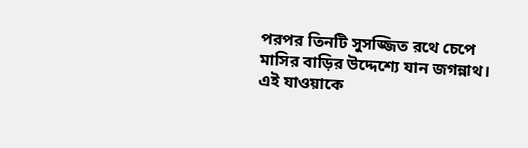পরপর তিনটি সুসজ্জিত রথে চেপে মাসির বাড়ির উদ্দেশ্যে যান জগন্নাথ। এই যাওয়াকে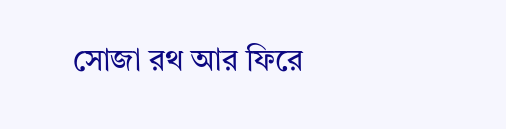সোজা রথ আর ফিরে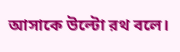আসাকে উল্টো রথ বলে।